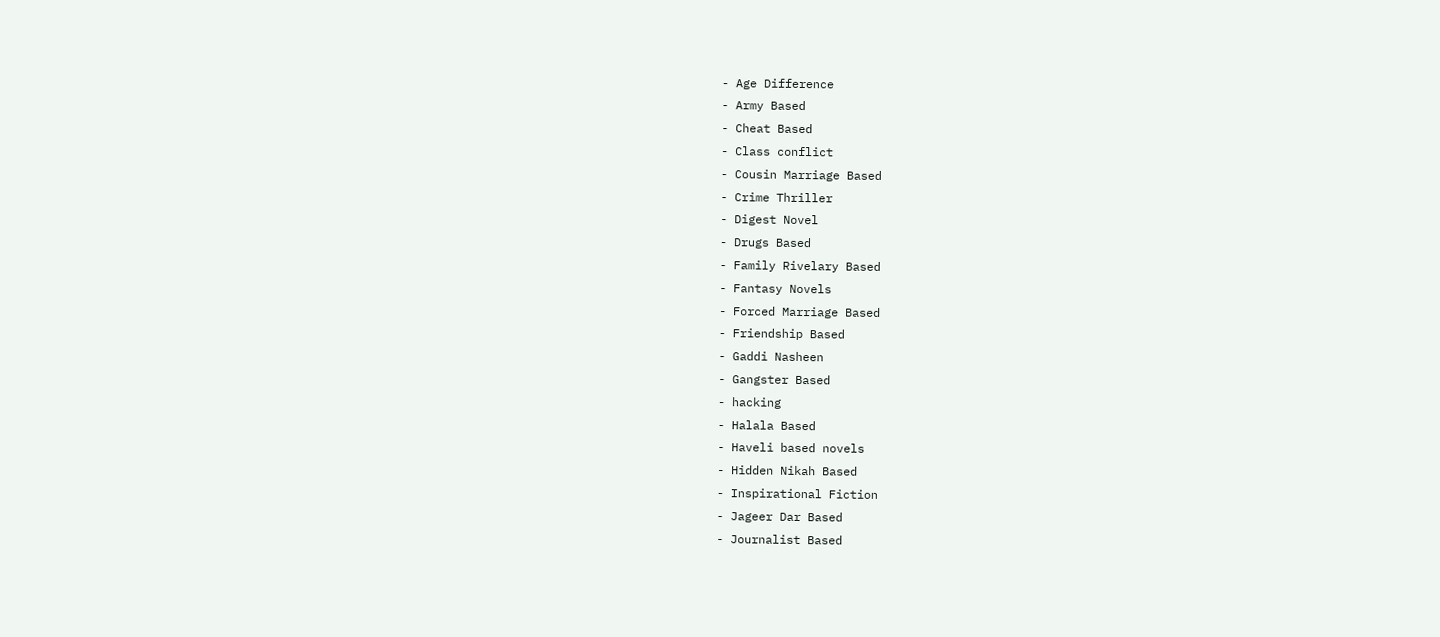- Age Difference
- Army Based
- Cheat Based
- Class conflict
- Cousin Marriage Based
- Crime Thriller
- Digest Novel
- Drugs Based
- Family Rivelary Based
- Fantasy Novels
- Forced Marriage Based
- Friendship Based
- Gaddi Nasheen
- Gangster Based
- hacking
- Halala Based
- Haveli based novels
- Hidden Nikah Based
- Inspirational Fiction
- Jageer Dar Based
- Journalist Based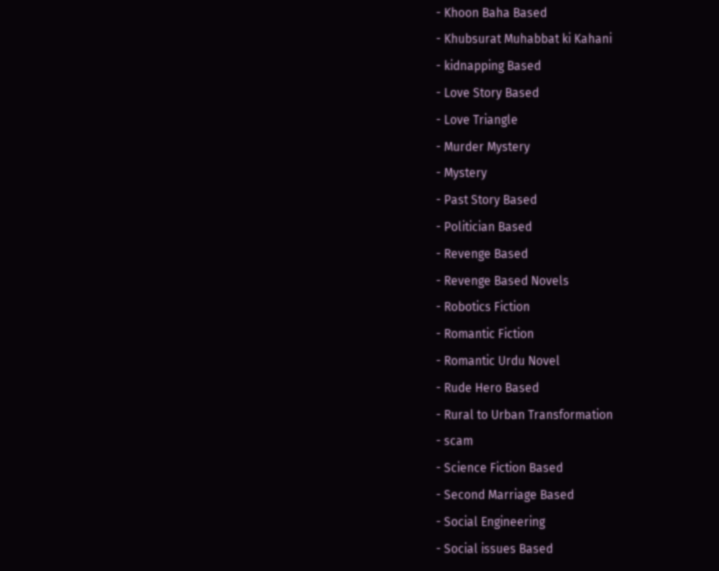- Khoon Baha Based
- Khubsurat Muhabbat ki Kahani
- kidnapping Based
- Love Story Based
- Love Triangle
- Murder Mystery
- Mystery
- Past Story Based
- Politician Based
- Revenge Based
- Revenge Based Novels
- Robotics Fiction
- Romantic Fiction
- Romantic Urdu Novel
- Rude Hero Based
- Rural to Urban Transformation
- scam
- Science Fiction Based
- Second Marriage Based
- Social Engineering
- Social issues Based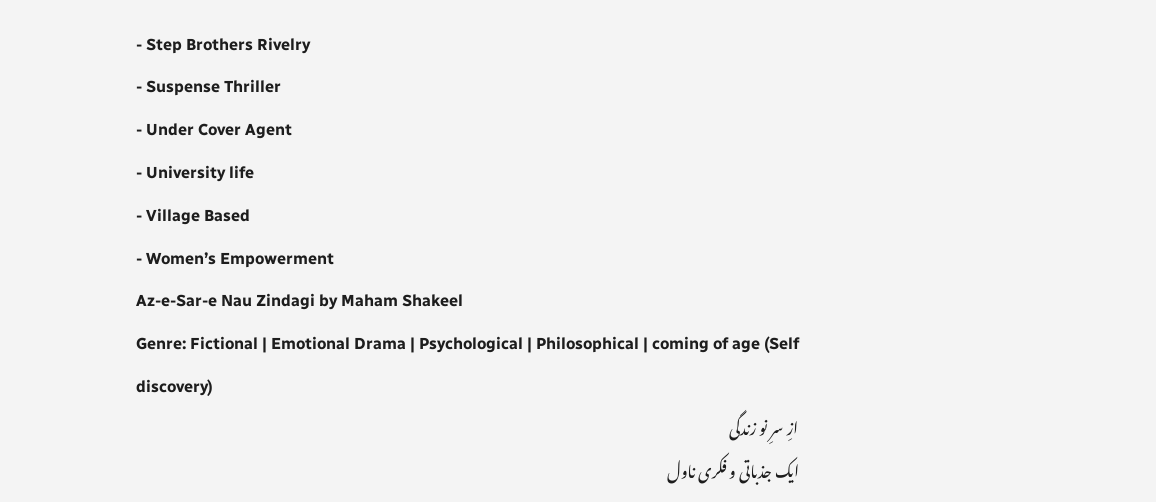- Step Brothers Rivelry
- Suspense Thriller
- Under Cover Agent
- University life
- Village Based
- Women’s Empowerment
Az-e-Sar-e Nau Zindagi by Maham Shakeel
Genre: Fictional | Emotional Drama | Psychological | Philosophical | coming of age (Self discovery)
ازِ سرِ نو زندگی
ایک جذباتی و فکری ناول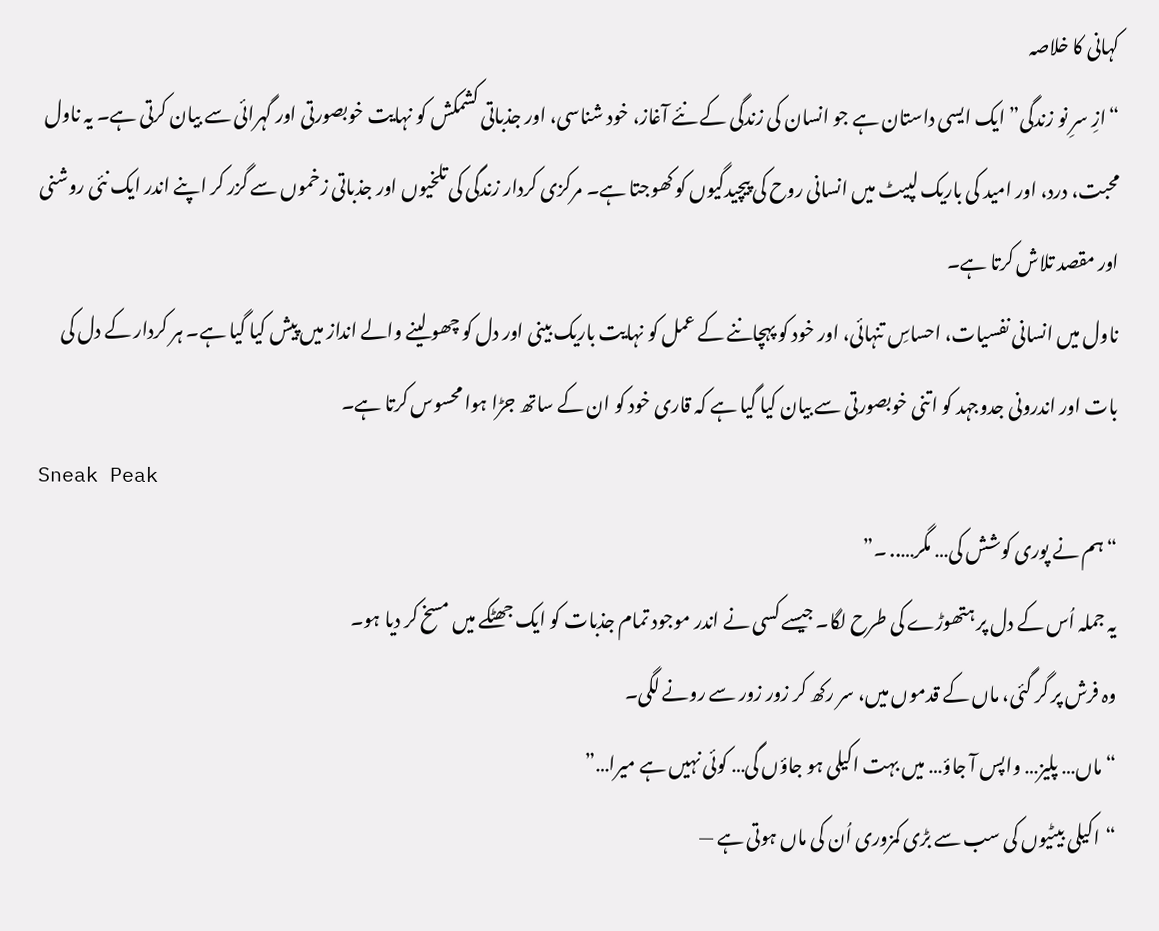کہانی کا خلاصہ
“ازِ سرِ نو زندگی” ایک ایسی داستان ہے جو انسان کی زندگی کے نئے آغاز، خود شناسی، اور جذباتی کشمکش کو نہایت خوبصورتی اور گہرائی سے بیان کرتی ہے۔ یہ ناول محبت، درد، اور امید کی باریک لپیٹ میں انسانی روح کی پیچیدگیوں کو کھوجتا ہے۔ مرکزی کردار زندگی کی تلخیوں اور جذباتی زخموں سے گزر کر اپنے اندر ایک نئی روشنی اور مقصد تلاش کرتا ہے۔
ناول میں انسانی نفسیات، احساسِ تنہائی، اور خود کو پہچاننے کے عمل کو نہایت باریک بینی اور دل کو چھو لینے والے انداز میں پیش کیا گیا ہے۔ ہر کردار کے دل کی بات اور اندرونی جدوجہد کو اتنی خوبصورتی سے بیان کیا گیا ہے کہ قاری خود کو ان کے ساتھ جڑا ہوا محسوس کرتا ہے۔
Sneak Peak
“ہم نے پوری کوشش کی… مگر….. ۔”
یہ جملہ اُس کے دل پر ہتھوڑے کی طرح لگا۔ جیسے کسی نے اندر موجود تمام جذبات کو ایک جھٹکے میں مسخ کر دیا ہو۔
وہ فرش پر گر گئی، ماں کے قدموں میں، سر رکھ کر زور زور سے رونے لگی۔
“ماں… پلیز… واپس آ جاؤ… میں بہت اکیلی ہو جاؤں گی… کوئی نہیں ہے میرا…”
“اکیلی بیٹیوں کی سب سے بڑی کمزوری اُن کی ماں ہوتی ہے —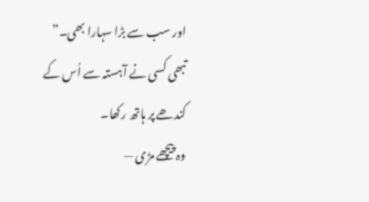اور سب سے بڑا سہارا بھی۔”
تبھی کسی نے آہستہ سے اُس کے کندھے پر ہاتھ رکھا۔
وہ پیچھے مڑی —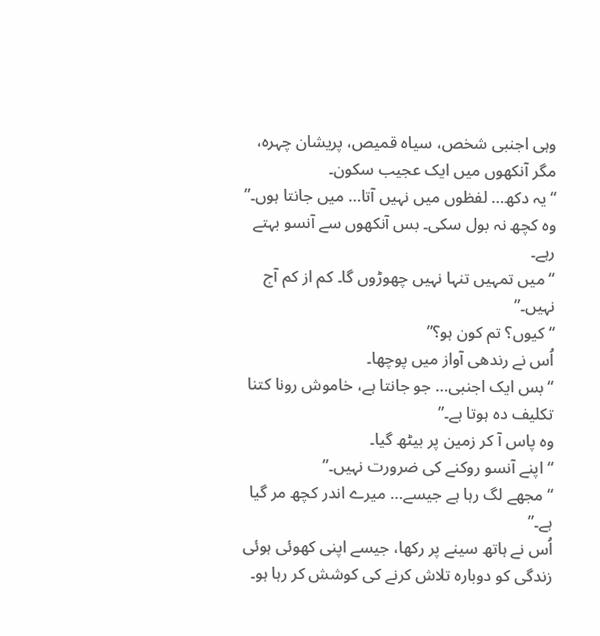وہی اجنبی شخص، سیاہ قمیص، پریشان چہرہ، مگر آنکھوں میں ایک عجیب سکون۔
“یہ دکھ… لفظوں میں نہیں آتا… میں جانتا ہوں۔”
وہ کچھ نہ بول سکی۔ بس آنکھوں سے آنسو بہتے رہے۔
“میں تمہیں تنہا نہیں چھوڑوں گا۔ کم از کم آج نہیں۔”
“کیوں؟ تم کون ہو؟”
اُس نے رندھی آواز میں پوچھا۔
“بس ایک اجنبی… جو جانتا ہے، خاموش رونا کتنا تکلیف دہ ہوتا ہے۔”
وہ پاس آ کر زمین پر بیٹھ گیا۔
“اپنے آنسو روکنے کی ضرورت نہیں۔”
“مجھے لگ رہا ہے جیسے… میرے اندر کچھ مر گیا ہے۔”
اُس نے ہاتھ سینے پر رکھا، جیسے اپنی کھوئی ہوئی زندگی کو دوبارہ تلاش کرنے کی کوشش کر رہا ہو۔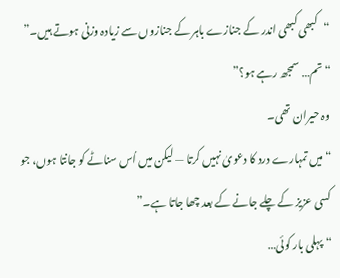“کبھی کبھی اندر کے جنازے باہر کے جنازوں سے زیادہ وزنی ہوتے ہیں۔”
“تم… سمجھ رہے ہو؟”
وہ حیران تھی۔
“میں تمہارے درد کا دعویٰ نہیں کرتا — لیکن میں اُس سناٹے کو جانتا ہوں، جو کسی عزیز کے چلے جانے کے بعد چھا جاتا ہے۔”
“پہلی بار کوئی…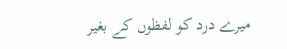میرے درد کو لفظوں کے بغیر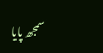سمجھ پایا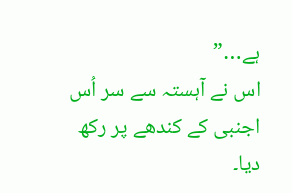ہے…”
اس نے آہستہ سے سر اُس اجنبی کے کندھے پر رکھ دیا۔